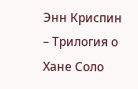Энн Криспин – Трилогия о Хане Соло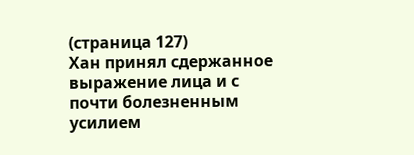(страница 127)
Хан принял сдержанное выражение лица и с почти болезненным усилием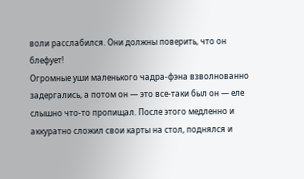воли расслабился. Они должны поверить, что он блефует!
Огромные уши маленького чадра-фэна взволнованно задергались, а потом он — это все-таки был он — еле слышно что-то пропищал. После этого медленно и аккуратно сложил свои карты на стол, поднялся и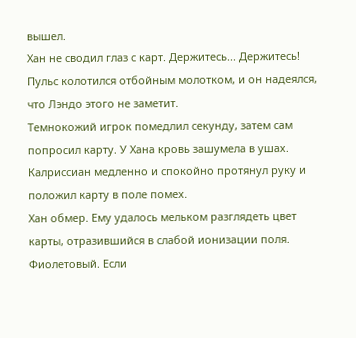вышел.
Хан не сводил глаз с карт. Держитесь... Держитесь! Пульс колотился отбойным молотком, и он надеялся, что Лэндо этого не заметит.
Темнокожий игрок помедлил секунду, затем сам попросил карту. У Хана кровь зашумела в ушах. Калриссиан медленно и спокойно протянул руку и положил карту в поле помех.
Хан обмер. Ему удалось мельком разглядеть цвет карты, отразившийся в слабой ионизации поля. Фиолетовый. Если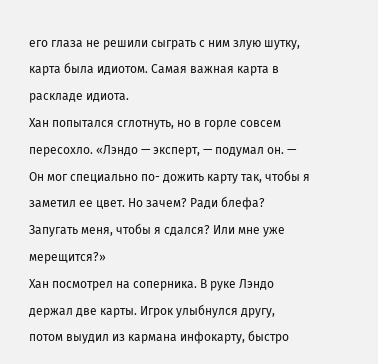его глаза не решили сыграть с ним злую шутку, карта была идиотом. Самая важная карта в раскладе идиота.
Хан попытался сглотнуть, но в горле совсем пересохло. «Лэндо — эксперт, — подумал он. — Он мог специально по- дожить карту так, чтобы я заметил ее цвет. Но зачем? Ради блефа? Запугать меня, чтобы я сдался? Или мне уже мерещится?»
Хан посмотрел на соперника. В руке Лэндо держал две карты. Игрок улыбнулся другу, потом выудил из кармана инфокарту, быстро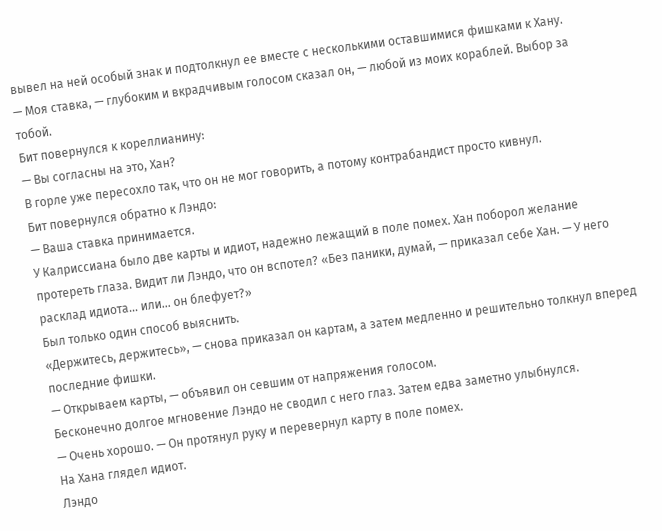вывел на ней особый знак и подтолкнул ее вместе с несколькими оставшимися фишками к Хану.
— Моя ставка, — глубоким и вкрадчивым голосом сказал он, — любой из моих кораблей. Выбор за тобой.
Бит повернулся к кореллианину:
— Вы согласны на это, Хан?
В горле уже пересохло так, что он не мог говорить, а потому контрабандист просто кивнул.
Бит повернулся обратно к Лэндо:
— Ваша ставка принимается.
У Калриссиана было две карты и идиот, надежно лежащий в поле помех. Хан поборол желание протереть глаза. Видит ли Лэндо, что он вспотел? «Без паники, думай, — приказал себе Хан. — У него расклад идиота... или... он блефует?»
Был только один способ выяснить.
«Держитесь, держитесь», — снова приказал он картам, а затем медленно и решительно толкнул вперед последние фишки.
— Открываем карты, — объявил он севшим от напряжения голосом.
Бесконечно долгое мгновение Лэндо не сводил с него глаз. Затем едва заметно улыбнулся.
— Очень хорошо. — Он протянул руку и перевернул карту в поле помех.
На Хана глядел идиот.
Лэндо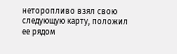неторопливо взял свою следующую карту, положил ее рядом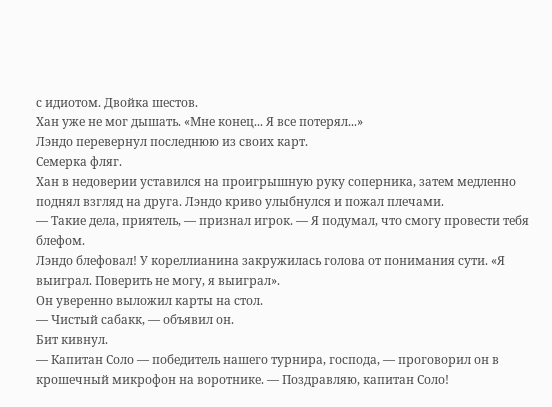с идиотом. Двойка шестов.
Хан уже не мог дышать. «Мне конец... Я все потерял...»
Лэндо перевернул последнюю из своих карт.
Семерка фляг.
Хан в недоверии уставился на проигрышную руку соперника, затем медленно поднял взгляд на друга. Лэндо криво улыбнулся и пожал плечами.
— Такие дела, приятель, — признал игрок. — Я подумал, что смогу провести тебя блефом.
Лэндо блефовал! У кореллианина закружилась голова от понимания сути. «Я выиграл. Поверить не могу, я выиграл».
Он уверенно выложил карты на стол.
— Чистый сабакк, — объявил он.
Бит кивнул.
— Капитан Соло — победитель нашего турнира, господа, — проговорил он в крошечный микрофон на воротнике. — Поздравляю, капитан Соло!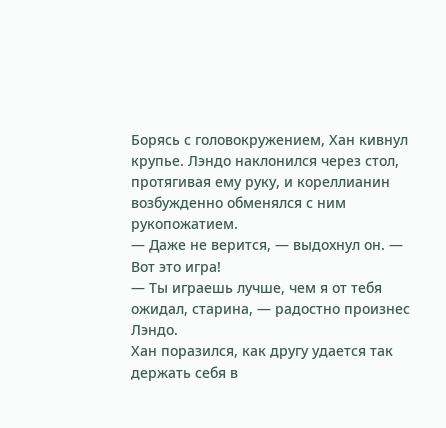Борясь с головокружением, Хан кивнул крупье. Лэндо наклонился через стол, протягивая ему руку, и кореллианин возбужденно обменялся с ним рукопожатием.
— Даже не верится, — выдохнул он. — Вот это игра!
— Ты играешь лучше, чем я от тебя ожидал, старина, — радостно произнес Лэндо.
Хан поразился, как другу удается так держать себя в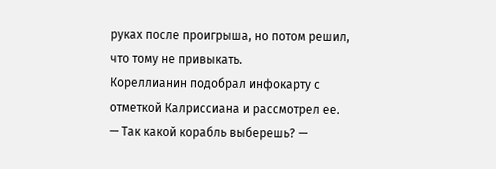руках после проигрыша, но потом решил, что тому не привыкать.
Кореллианин подобрал инфокарту с отметкой Калриссиана и рассмотрел ее.
— Так какой корабль выберешь? —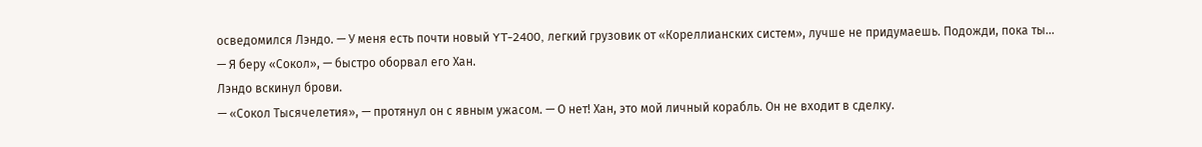осведомился Лэндо. — У меня есть почти новый YT-2400, легкий грузовик от «Кореллианских систем», лучше не придумаешь. Подожди, пока ты...
— Я беру «Сокол», — быстро оборвал его Хан.
Лэндо вскинул брови.
— «Сокол Тысячелетия», — протянул он с явным ужасом. — О нет! Хан, это мой личный корабль. Он не входит в сделку.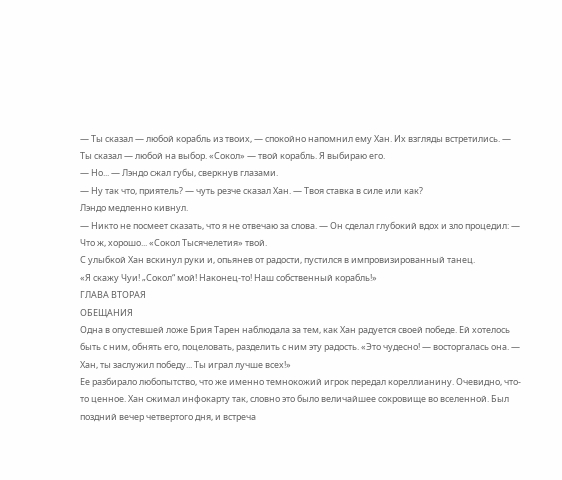— Ты сказал — любой корабль из твоих, — спокойно напомнил ему Хан. Их взгляды встретились. — Ты сказал — любой на выбор. «Сокол» — твой корабль. Я выбираю его.
— Но... — Лэндо сжал губы, сверкнув глазами.
— Ну так что, приятель? — чуть резче сказал Хан. — Твоя ставка в силе или как?
Лэндо медленно кивнул.
— Никто не посмеет сказать, что я не отвечаю за слова. — Он сделал глубокий вдох и зло процедил: — Что ж, хорошо... «Сокол Тысячелетия» твой.
С улыбкой Хан вскинул руки и, опьянев от радости, пустился в импровизированный танец.
«Я скажу Чуи! „Сокол“ мой! Наконец-то! Наш собственный корабль!»
ГЛАВА ВТОРАЯ
ОБЕЩАНИЯ
Одна в опустевшей ложе Брия Тарен наблюдала за тем, как Хан радуется своей победе. Ей хотелось быть с ним, обнять его, поцеловать, разделить с ним эту радость. «Это чудесно! — восторгалась она. — Хан, ты заслужил победу... Ты играл лучше всех!»
Ее разбирало любопытство, что же именно темнокожий игрок передал кореллианину. Очевидно, что-то ценное. Хан сжимал инфокарту так, словно это было величайшее сокровище во вселенной. Был поздний вечер четвертого дня, и встреча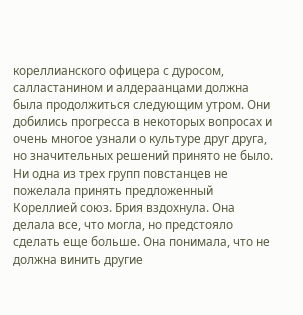кореллианского офицера с дуросом, салластанином и алдераанцами должна была продолжиться следующим утром. Они добились прогресса в некоторых вопросах и очень многое узнали о культуре друг друга, но значительных решений принято не было. Ни одна из трех групп повстанцев не пожелала принять предложенный Кореллией союз. Брия вздохнула. Она делала все, что могла, но предстояло сделать еще больше. Она понимала, что не должна винить другие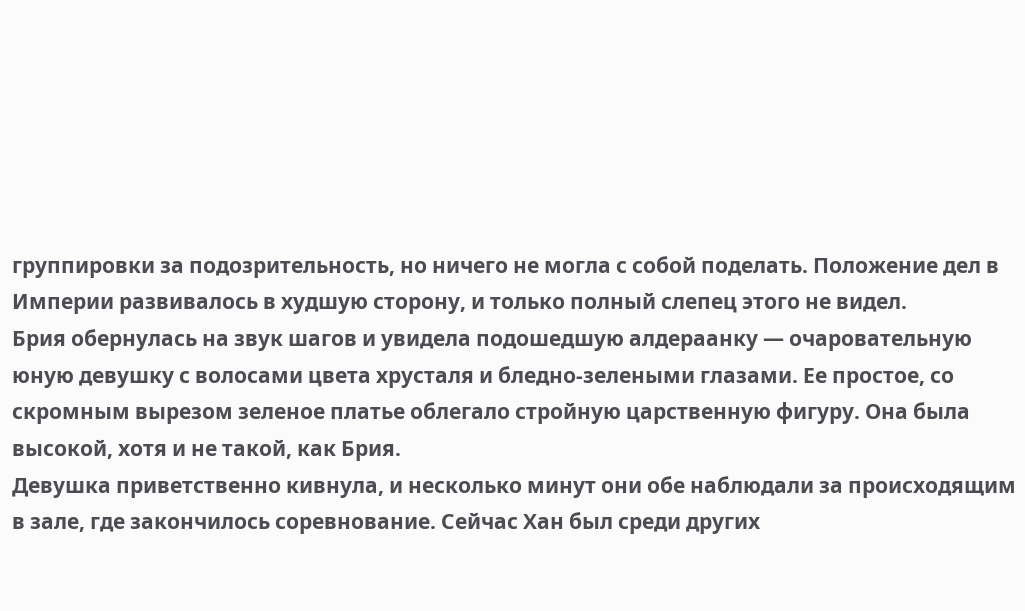группировки за подозрительность, но ничего не могла с собой поделать. Положение дел в Империи развивалось в худшую сторону, и только полный слепец этого не видел.
Брия обернулась на звук шагов и увидела подошедшую алдераанку — очаровательную юную девушку с волосами цвета хрусталя и бледно-зелеными глазами. Ее простое, со скромным вырезом зеленое платье облегало стройную царственную фигуру. Она была высокой, хотя и не такой, как Брия.
Девушка приветственно кивнула, и несколько минут они обе наблюдали за происходящим в зале, где закончилось соревнование. Сейчас Хан был среди других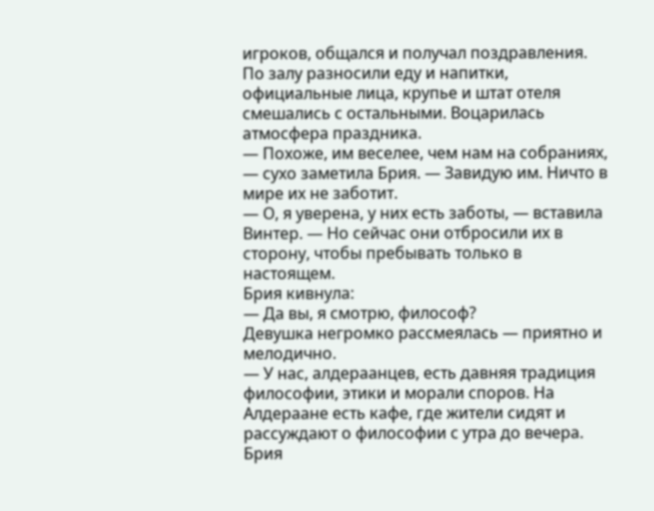игроков, общался и получал поздравления. По залу разносили еду и напитки, официальные лица, крупье и штат отеля смешались с остальными. Воцарилась атмосфера праздника.
— Похоже, им веселее, чем нам на собраниях, — сухо заметила Брия. — Завидую им. Ничто в мире их не заботит.
— О, я уверена, у них есть заботы, — вставила Винтер. — Но сейчас они отбросили их в сторону, чтобы пребывать только в настоящем.
Брия кивнула:
— Да вы, я смотрю, философ?
Девушка негромко рассмеялась — приятно и мелодично.
— У нас, алдераанцев, есть давняя традиция философии, этики и морали споров. На Алдераане есть кафе, где жители сидят и рассуждают о философии с утра до вечера.
Брия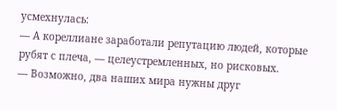усмехнулась:
— А кореллиане заработали репутацию людей, которые рубят с плеча, — целеустремленных, но рисковых.
— Возможно, два наших мира нужны друг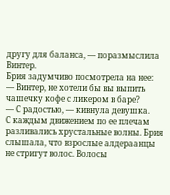другу для баланса, — поразмыслила Винтер.
Брия задумчиво посмотрела на нее:
— Винтер, не хотели бы вы выпить чашечку кофе с ликером в баре?
— С радостью, — кивнула девушка.
С каждым движением по ее плечам разливались хрустальные волны. Брия слышала, что взрослые алдераанцы не стригут волос. Волосы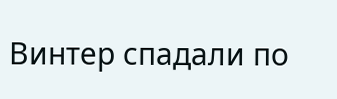Винтер спадали по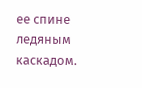ее спине ледяным каскадом.